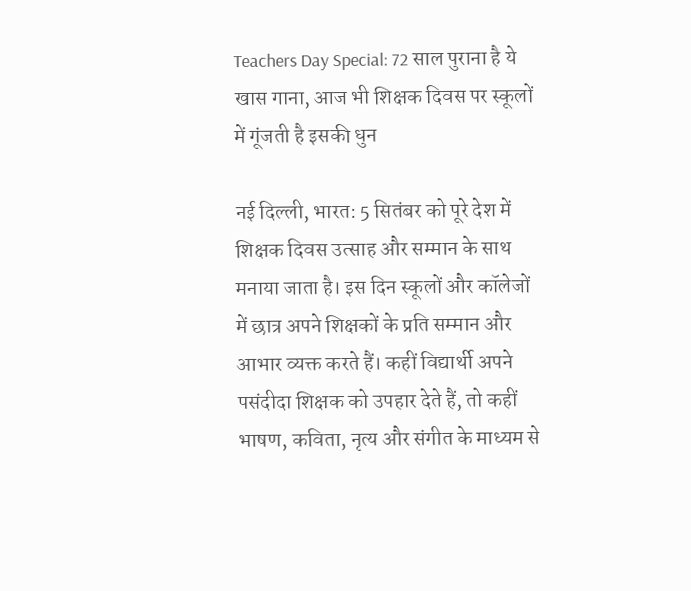Teachers Day Special: 72 साल पुराना है ये खास गाना, आज भी शिक्षक दिवस पर स्कूलों में गूंजती है इसकी धुन

नई दिल्ली, भारत: 5 सितंबर को पूरे देश में शिक्षक दिवस उत्साह और सम्मान के साथ मनाया जाता है। इस दिन स्कूलों और कॉलेजों में छात्र अपने शिक्षकों के प्रति सम्मान और आभार व्यक्त करते हैं। कहीं विद्यार्थी अपने पसंदीदा शिक्षक को उपहार देते हैं, तो कहीं भाषण, कविता, नृत्य और संगीत के माध्यम से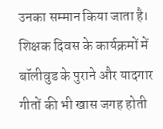उनका सम्मान किया जाता है। शिक्षक दिवस के कार्यक्रमों में बॉलीवुड के पुराने और यादगार गीतों की भी खास जगह होती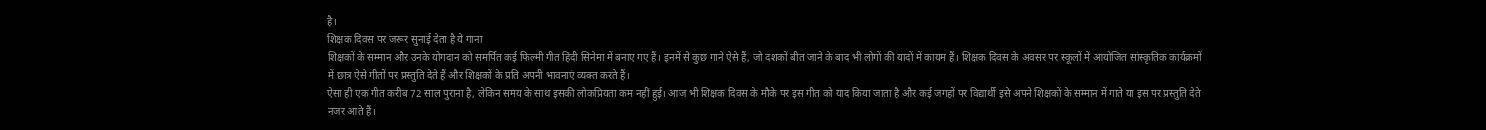है।
शिक्षक दिवस पर जरूर सुनाई देता है ये गाना
शिक्षकों के सम्मान और उनके योगदान को समर्पित कई फिल्मी गीत हिंदी सिनेमा में बनाए गए हैं। इनमें से कुछ गाने ऐसे हैं, जो दशकों बीत जाने के बाद भी लोगों की यादों में कायम हैं। शिक्षक दिवस के अवसर पर स्कूलों में आयोजित सांस्कृतिक कार्यक्रमों में छात्र ऐसे गीतों पर प्रस्तुति देते हैं और शिक्षकों के प्रति अपनी भावनाएं व्यक्त करते हैं।
ऐसा ही एक गीत करीब 72 साल पुराना है, लेकिन समय के साथ इसकी लोकप्रियता कम नहीं हुई। आज भी शिक्षक दिवस के मौके पर इस गीत को याद किया जाता है और कई जगहों पर विद्यार्थी इसे अपने शिक्षकों के सम्मान में गाते या इस पर प्रस्तुति देते नजर आते हैं।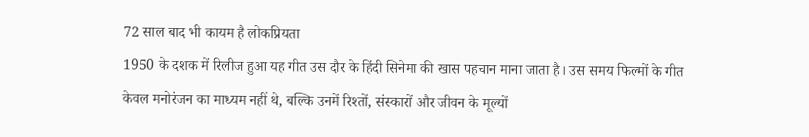72 साल बाद भी कायम है लोकप्रियता
1950 के दशक में रिलीज हुआ यह गीत उस दौर के हिंदी सिनेमा की खास पहचान माना जाता है। उस समय फिल्मों के गीत केवल मनोरंजन का माध्यम नहीं थे, बल्कि उनमें रिश्तों, संस्कारों और जीवन के मूल्यों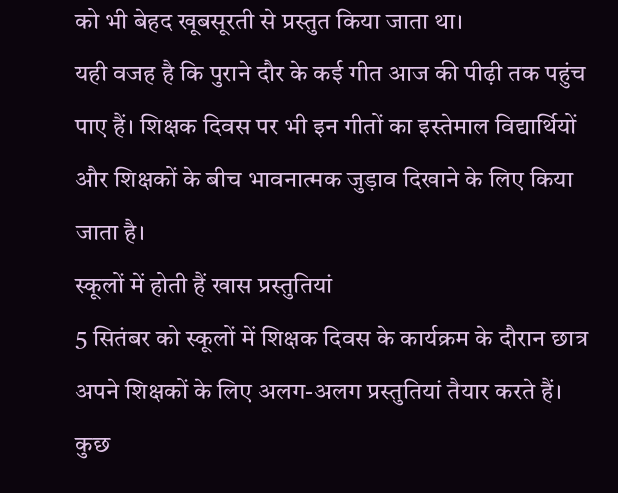को भी बेहद खूबसूरती से प्रस्तुत किया जाता था।
यही वजह है कि पुराने दौर के कई गीत आज की पीढ़ी तक पहुंच पाए हैं। शिक्षक दिवस पर भी इन गीतों का इस्तेमाल विद्यार्थियों और शिक्षकों के बीच भावनात्मक जुड़ाव दिखाने के लिए किया जाता है।
स्कूलों में होती हैं खास प्रस्तुतियां
5 सितंबर को स्कूलों में शिक्षक दिवस के कार्यक्रम के दौरान छात्र अपने शिक्षकों के लिए अलग-अलग प्रस्तुतियां तैयार करते हैं। कुछ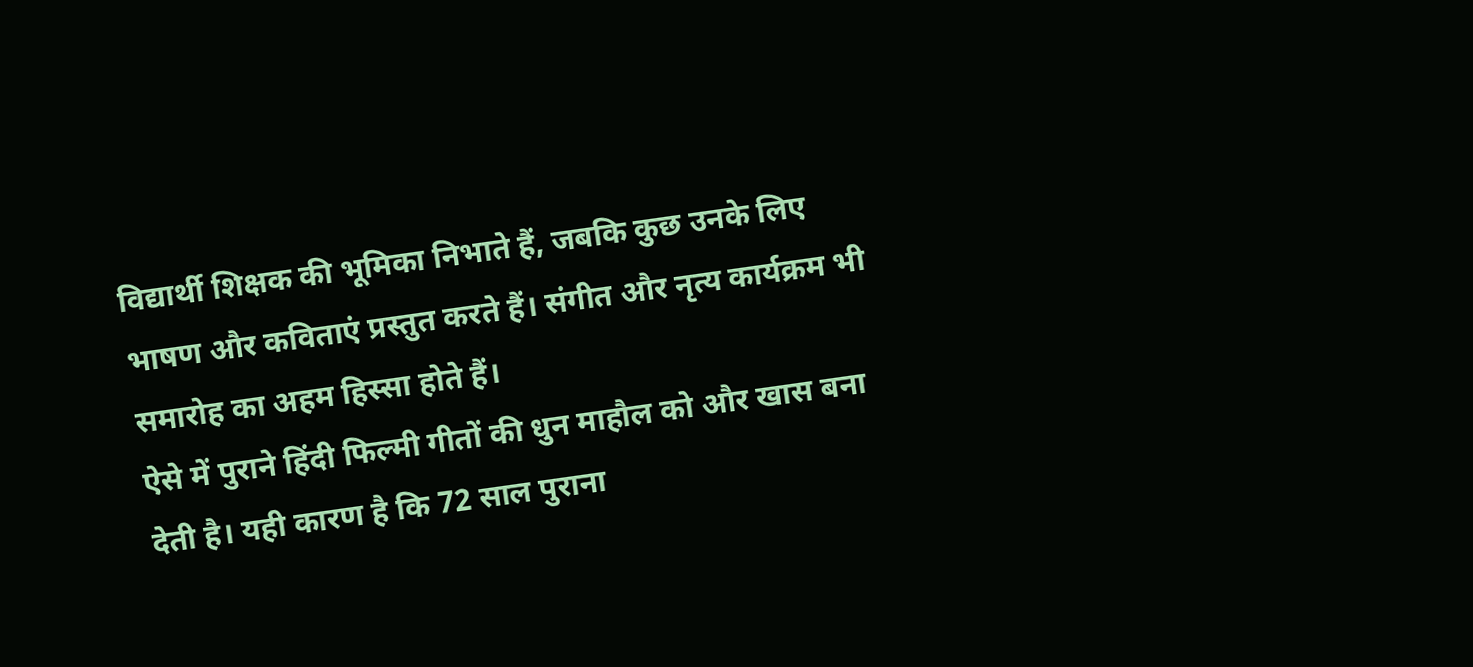विद्यार्थी शिक्षक की भूमिका निभाते हैं, जबकि कुछ उनके लिए भाषण और कविताएं प्रस्तुत करते हैं। संगीत और नृत्य कार्यक्रम भी समारोह का अहम हिस्सा होते हैं।
ऐसे में पुराने हिंदी फिल्मी गीतों की धुन माहौल को और खास बना देती है। यही कारण है कि 72 साल पुराना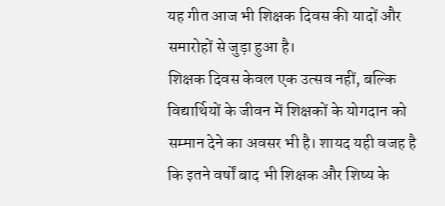यह गीत आज भी शिक्षक दिवस की यादों और समारोहों से जुड़ा हुआ है।
शिक्षक दिवस केवल एक उत्सव नहीं, बल्कि विद्यार्थियों के जीवन में शिक्षकों के योगदान को सम्मान देने का अवसर भी है। शायद यही वजह है कि इतने वर्षों बाद भी शिक्षक और शिष्य के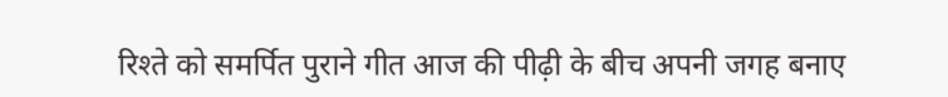रिश्ते को समर्पित पुराने गीत आज की पीढ़ी के बीच अपनी जगह बनाए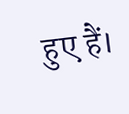हुए हैं।